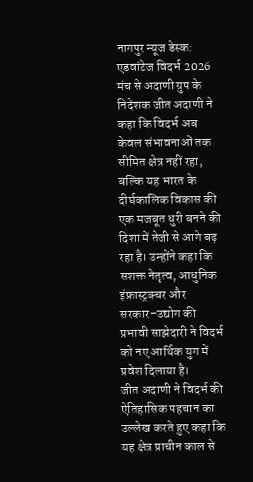नागपुर न्यूज डेस्क: एडवांटेज विदर्भ 2026 मंच से अदाणी ग्रुप के निदेशक जीत अदाणी ने कहा कि विदर्भ अब केवल संभावनाओं तक सीमित क्षेत्र नहीं रहा, बल्कि यह भारत के दीर्घकालिक विकास की एक मजबूत धुरी बनने की दिशा में तेजी से आगे बढ़ रहा है। उन्होंने कहा कि सशक्त नेतृत्व, आधुनिक इंफ्रास्ट्रक्चर और सरकार–उद्योग की प्रभावी साझेदारी ने विदर्भ को नए आर्थिक युग में प्रवेश दिलाया है।
जीत अदाणी ने विदर्भ की ऐतिहासिक पहचान का उल्लेख करते हुए कहा कि यह क्षेत्र प्राचीन काल से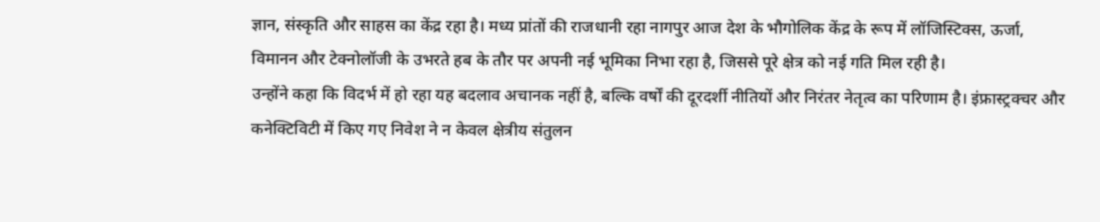ज्ञान, संस्कृति और साहस का केंद्र रहा है। मध्य प्रांतों की राजधानी रहा नागपुर आज देश के भौगोलिक केंद्र के रूप में लॉजिस्टिक्स, ऊर्जा, विमानन और टेक्नोलॉजी के उभरते हब के तौर पर अपनी नई भूमिका निभा रहा है, जिससे पूरे क्षेत्र को नई गति मिल रही है।
उन्होंने कहा कि विदर्भ में हो रहा यह बदलाव अचानक नहीं है, बल्कि वर्षों की दूरदर्शी नीतियों और निरंतर नेतृत्व का परिणाम है। इंफ्रास्ट्रक्चर और कनेक्टिविटी में किए गए निवेश ने न केवल क्षेत्रीय संतुलन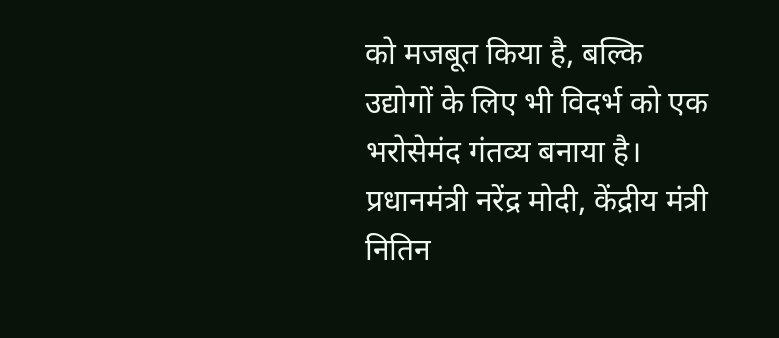को मजबूत किया है, बल्कि उद्योगों के लिए भी विदर्भ को एक भरोसेमंद गंतव्य बनाया है।
प्रधानमंत्री नरेंद्र मोदी, केंद्रीय मंत्री नितिन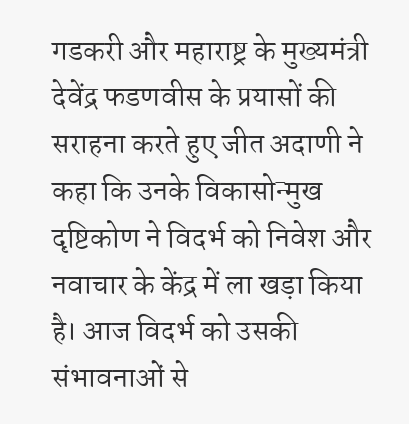गडकरी और महाराष्ट्र के मुख्यमंत्री देवेंद्र फडणवीस के प्रयासों की सराहना करते हुए जीत अदाणी ने कहा कि उनके विकासोन्मुख दृष्टिकोण ने विदर्भ को निवेश और नवाचार के केंद्र में ला खड़ा किया है। आज विदर्भ को उसकी संभावनाओं से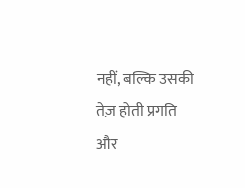नहीं, बल्कि उसकी तेज़ होती प्रगति और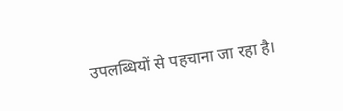उपलब्धियों से पहचाना जा रहा है।